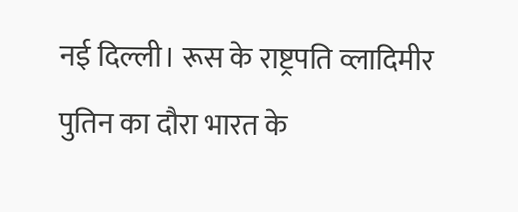नई दिल्ली। रूस के राष्ट्रपति व्लादिमीर पुतिन का दौरा भारत के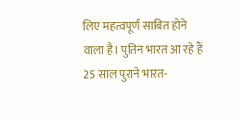लिए महत्वपूर्ण साबित होने वाला है। पुतिन भारत आ रहे हैं 25 साल पुराने भारत-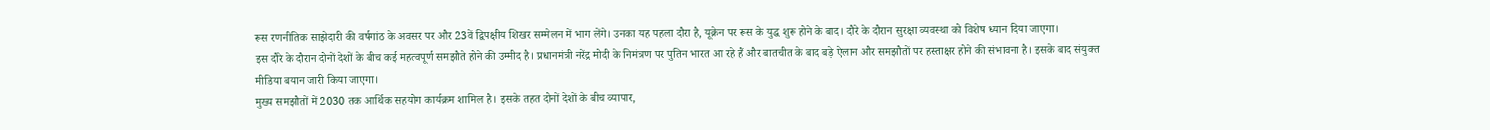रूस रणनीतिक साझेदारी की वर्षगांठ के अवसर पर और 23वें द्विपक्षीय शिखर सम्मेलन में भाग लेंगे। उनका यह पहला दौरा है, यूक्रेन पर रूस के युद्ध शुरू होने के बाद। दौरे के दौरान सुरक्षा व्यवस्था को विशेष ध्यान दिया जाएगा।
इस दौरे के दौरान दोनों देशों के बीच कई महत्वपूर्ण समझौते होने की उम्मीद है। प्रधानमंत्री नरेंद्र मोदी के निमंत्रण पर पुतिन भारत आ रहे हैं और बातचीत के बाद बड़े ऐलान और समझौतों पर हस्ताक्षर होने की संभावना है। इसके बाद संयुक्त मीडिया बयान जारी किया जाएगा।
मुख्य समझौतों में 2030 तक आर्थिक सहयोग कार्यक्रम शामिल है। इसके तहत दोनों देशों के बीच व्यापार,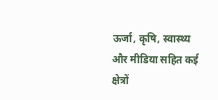ऊर्जा, कृषि, स्वास्थ्य और मीडिया सहित कई क्षेत्रों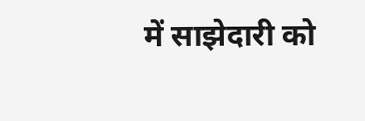में साझेदारी को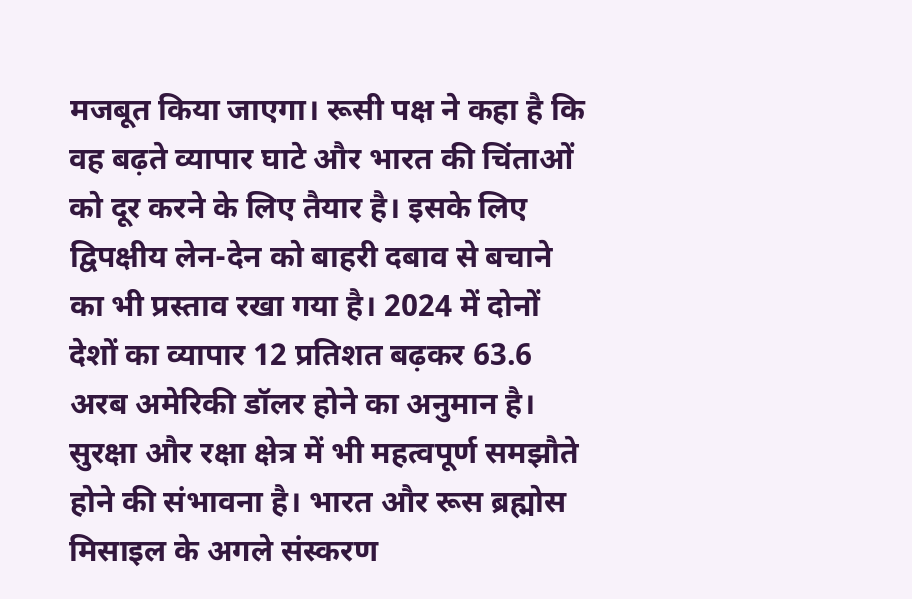मजबूत किया जाएगा। रूसी पक्ष ने कहा है कि वह बढ़ते व्यापार घाटे और भारत की चिंताओं को दूर करने के लिए तैयार है। इसके लिए द्विपक्षीय लेन-देन को बाहरी दबाव से बचाने का भी प्रस्ताव रखा गया है। 2024 में दोनों देशों का व्यापार 12 प्रतिशत बढ़कर 63.6 अरब अमेरिकी डॉलर होने का अनुमान है।
सुरक्षा और रक्षा क्षेत्र में भी महत्वपूर्ण समझौते होने की संभावना है। भारत और रूस ब्रह्मोस मिसाइल के अगले संस्करण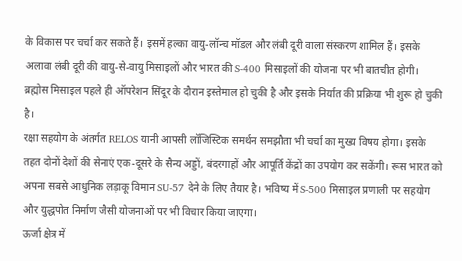के विकास पर चर्चा कर सकते हैं। इसमें हल्का वायु-लॉन्च मॉडल और लंबी दूरी वाला संस्करण शामिल हैं। इसके अलावा लंबी दूरी की वायु-से-वायु मिसाइलों और भारत की S-400 मिसाइलों की योजना पर भी बातचीत होगी। ब्रह्मोस मिसाइल पहले ही ऑपरेशन सिंदूर के दौरान इस्तेमाल हो चुकी है और इसके निर्यात की प्रक्रिया भी शुरू हो चुकी है।
रक्षा सहयोग के अंतर्गत RELOS यानी आपसी लॉजिस्टिक समर्थन समझौता भी चर्चा का मुख्य विषय होगा। इसके तहत दोनों देशों की सेनाएं एक-दूसरे के सैन्य अड्डों, बंदरगाहों और आपूर्ति केंद्रों का उपयोग कर सकेंगी। रूस भारत को अपना सबसे आधुनिक लड़ाकू विमान SU-57 देने के लिए तैयार है। भविष्य में S-500 मिसाइल प्रणाली पर सहयोग और युद्धपोत निर्माण जैसी योजनाओं पर भी विचार किया जाएगा।
ऊर्जा क्षेत्र में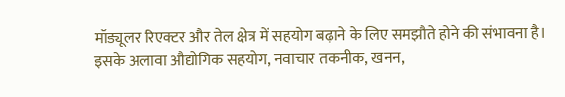मॉड्यूलर रिएक्टर और तेल क्षेत्र में सहयोग बढ़ाने के लिए समझौते होने की संभावना है। इसके अलावा औद्योगिक सहयोग, नवाचार तकनीक, खनन,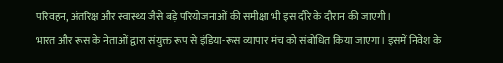परिवहन, अंतरिक्ष और स्वास्थ्य जैसे बड़े परियोजनाओं की समीक्षा भी इस दौरे के दौरान की जाएगी।
भारत और रूस के नेताओं द्वारा संयुक्त रूप से इंडिया-रूस व्यापार मंच को संबोधित किया जाएगा। इसमें निवेश के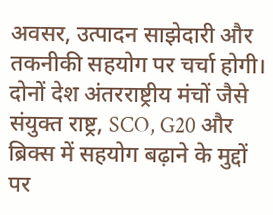अवसर, उत्पादन साझेदारी और तकनीकी सहयोग पर चर्चा होगी। दोनों देश अंतरराष्ट्रीय मंचों जैसे संयुक्त राष्ट्र, SCO, G20 और ब्रिक्स में सहयोग बढ़ाने के मुद्दों पर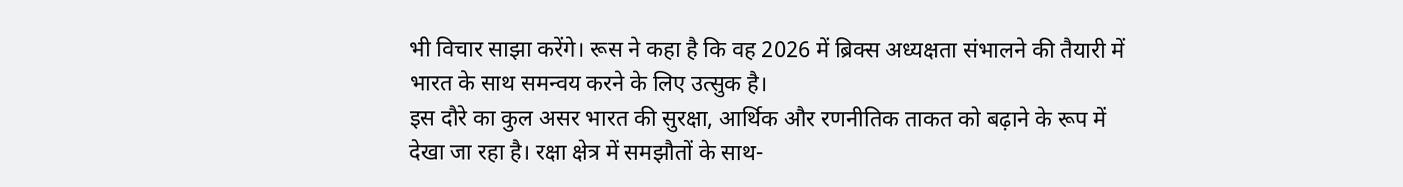भी विचार साझा करेंगे। रूस ने कहा है कि वह 2026 में ब्रिक्स अध्यक्षता संभालने की तैयारी में भारत के साथ समन्वय करने के लिए उत्सुक है।
इस दौरे का कुल असर भारत की सुरक्षा, आर्थिक और रणनीतिक ताकत को बढ़ाने के रूप में देखा जा रहा है। रक्षा क्षेत्र में समझौतों के साथ-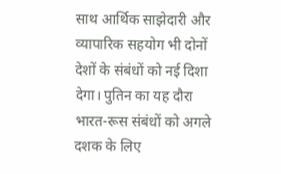साथ आर्थिक साझेदारी और व्यापारिक सहयोग भी दोनों देशों के संबंधों को नई दिशा देगा। पुतिन का यह दौरा भारत-रूस संबंधों को अगले दशक के लिए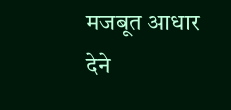मजबूत आधार देने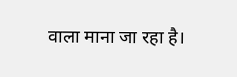वाला माना जा रहा है।